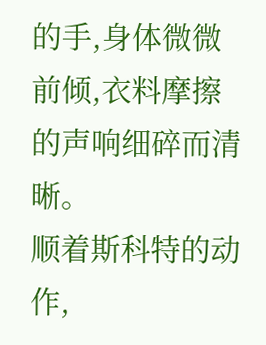的手,身体微微前倾,衣料摩擦的声响细碎而清晰。
顺着斯科特的动作,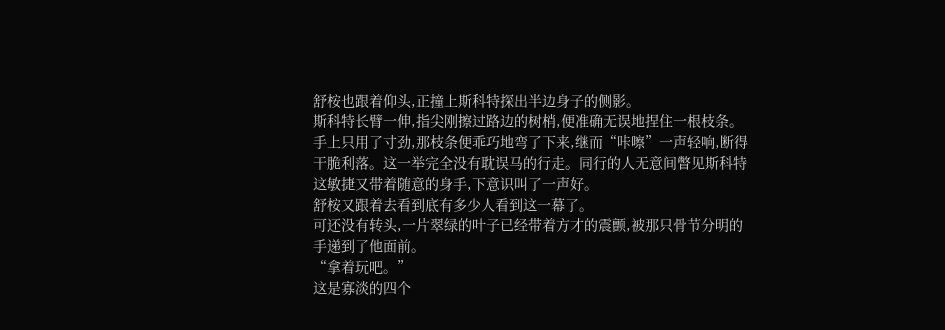舒桉也跟着仰头,正撞上斯科特探出半边身子的侧影。
斯科特长臂一伸,指尖刚擦过路边的树梢,便准确无误地捏住一根枝条。手上只用了寸劲,那枝条便乖巧地弯了下来,继而“咔嚓”一声轻响,断得干脆利落。这一举完全没有耽误马的行走。同行的人无意间瞥见斯科特这敏捷又带着随意的身手,下意识叫了一声好。
舒桉又跟着去看到底有多少人看到这一幕了。
可还没有转头,一片翠绿的叶子已经带着方才的震颤,被那只骨节分明的手递到了他面前。
“拿着玩吧。”
这是寡淡的四个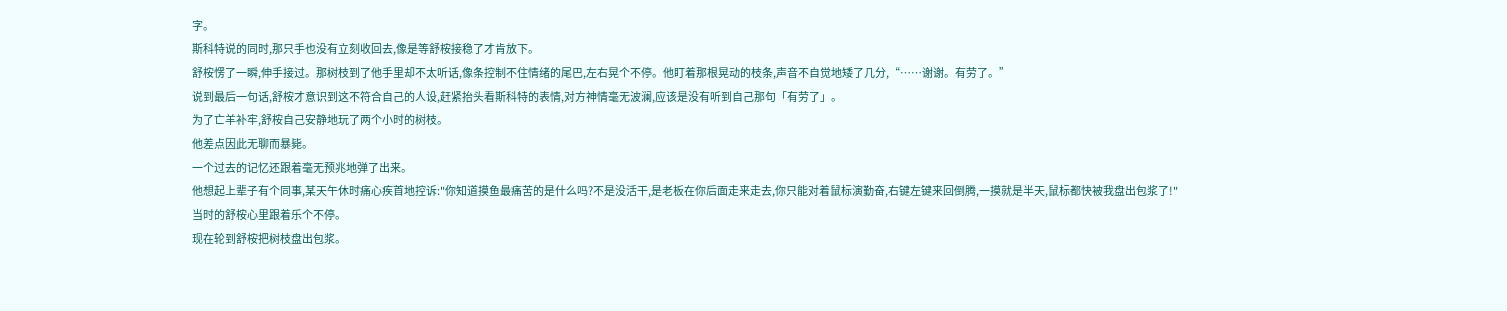字。
斯科特说的同时,那只手也没有立刻收回去,像是等舒桉接稳了才肯放下。
舒桉愣了一瞬,伸手接过。那树枝到了他手里却不太听话,像条控制不住情绪的尾巴,左右晃个不停。他盯着那根晃动的枝条,声音不自觉地矮了几分,“……谢谢。有劳了。”
说到最后一句话,舒桉才意识到这不符合自己的人设,赶紧抬头看斯科特的表情,对方神情毫无波澜,应该是没有听到自己那句「有劳了」。
为了亡羊补牢,舒桉自己安静地玩了两个小时的树枝。
他差点因此无聊而暴毙。
一个过去的记忆还跟着毫无预兆地弹了出来。
他想起上辈子有个同事,某天午休时痛心疾首地控诉:"你知道摸鱼最痛苦的是什么吗?不是没活干,是老板在你后面走来走去,你只能对着鼠标演勤奋,右键左键来回倒腾,一摸就是半天,鼠标都快被我盘出包浆了!"
当时的舒桉心里跟着乐个不停。
现在轮到舒桉把树枝盘出包浆。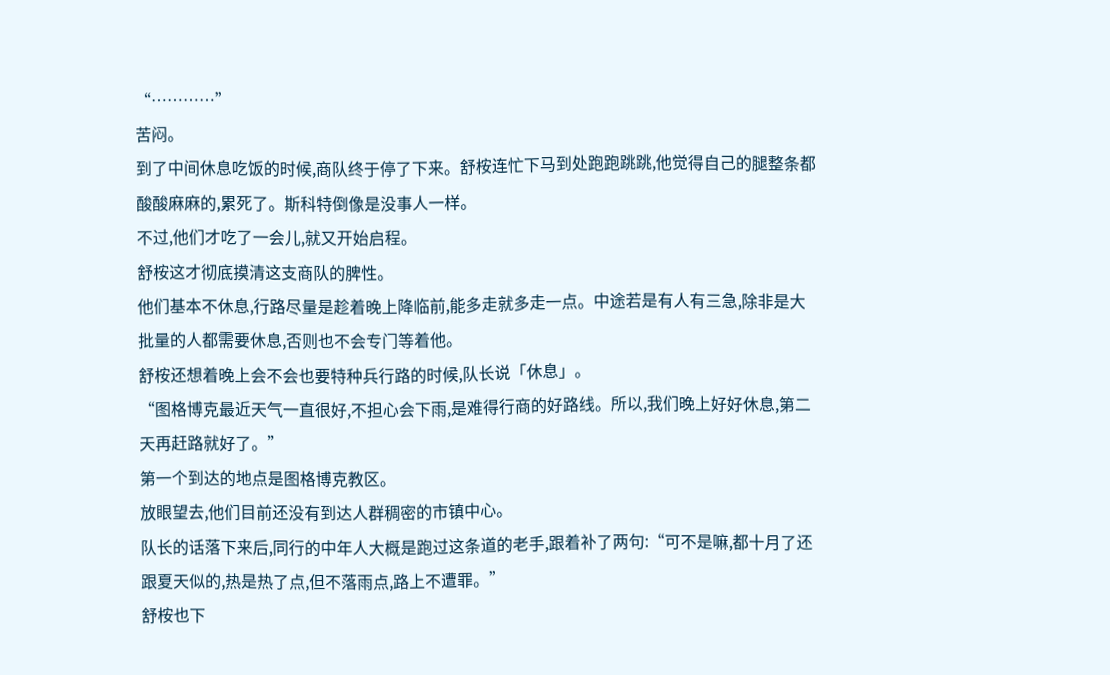“…………”
苦闷。
到了中间休息吃饭的时候,商队终于停了下来。舒桉连忙下马到处跑跑跳跳,他觉得自己的腿整条都酸酸麻麻的,累死了。斯科特倒像是没事人一样。
不过,他们才吃了一会儿,就又开始启程。
舒桉这才彻底摸清这支商队的脾性。
他们基本不休息,行路尽量是趁着晚上降临前,能多走就多走一点。中途若是有人有三急,除非是大批量的人都需要休息,否则也不会专门等着他。
舒桉还想着晚上会不会也要特种兵行路的时候,队长说「休息」。
“图格博克最近天气一直很好,不担心会下雨,是难得行商的好路线。所以,我们晚上好好休息,第二天再赶路就好了。”
第一个到达的地点是图格博克教区。
放眼望去,他们目前还没有到达人群稠密的市镇中心。
队长的话落下来后,同行的中年人大概是跑过这条道的老手,跟着补了两句:“可不是嘛,都十月了还跟夏天似的,热是热了点,但不落雨点,路上不遭罪。”
舒桉也下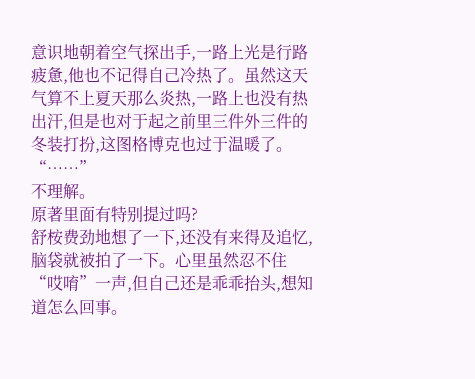意识地朝着空气探出手,一路上光是行路疲惫,他也不记得自己冷热了。虽然这天气算不上夏天那么炎热,一路上也没有热出汗,但是也对于起之前里三件外三件的冬装打扮,这图格博克也过于温暖了。
“……”
不理解。
原著里面有特别提过吗?
舒桉费劲地想了一下,还没有来得及追忆,脑袋就被拍了一下。心里虽然忍不住“哎唷”一声,但自己还是乖乖抬头,想知道怎么回事。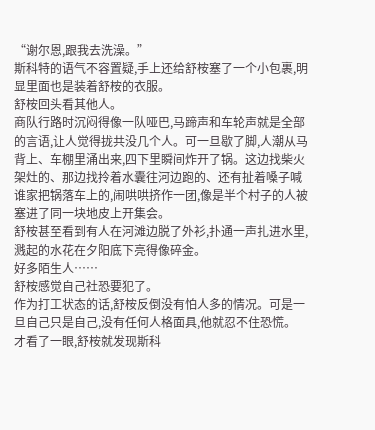“谢尔恩,跟我去洗澡。”
斯科特的语气不容置疑,手上还给舒桉塞了一个小包裹,明显里面也是装着舒桉的衣服。
舒桉回头看其他人。
商队行路时沉闷得像一队哑巴,马蹄声和车轮声就是全部的言语,让人觉得拢共没几个人。可一旦歇了脚,人潮从马背上、车棚里涌出来,四下里瞬间炸开了锅。这边找柴火架灶的、那边找拎着水囊往河边跑的、还有扯着嗓子喊谁家把锅落车上的,闹哄哄挤作一团,像是半个村子的人被塞进了同一块地皮上开集会。
舒桉甚至看到有人在河滩边脱了外衫,扑通一声扎进水里,溅起的水花在夕阳底下亮得像碎金。
好多陌生人……
舒桉感觉自己社恐要犯了。
作为打工状态的话,舒桉反倒没有怕人多的情况。可是一旦自己只是自己,没有任何人格面具,他就忍不住恐慌。
才看了一眼,舒桉就发现斯科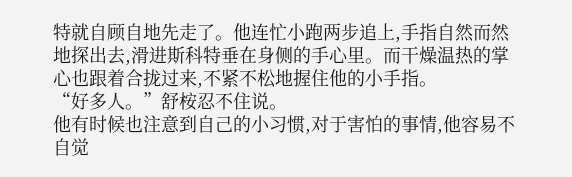特就自顾自地先走了。他连忙小跑两步追上,手指自然而然地探出去,滑进斯科特垂在身侧的手心里。而干燥温热的掌心也跟着合拢过来,不紧不松地握住他的小手指。
“好多人。”舒桉忍不住说。
他有时候也注意到自己的小习惯,对于害怕的事情,他容易不自觉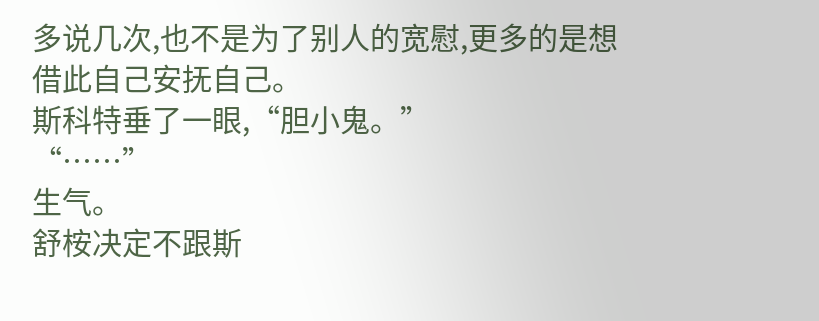多说几次,也不是为了别人的宽慰,更多的是想借此自己安抚自己。
斯科特垂了一眼,“胆小鬼。”
“……”
生气。
舒桉决定不跟斯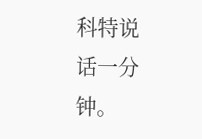科特说话一分钟。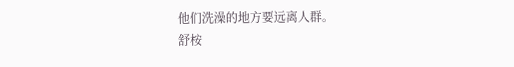他们洗澡的地方要远离人群。
舒桉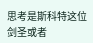思考是斯科特这位剑圣或者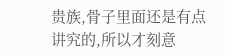贵族,骨子里面还是有点讲究的,所以才刻意